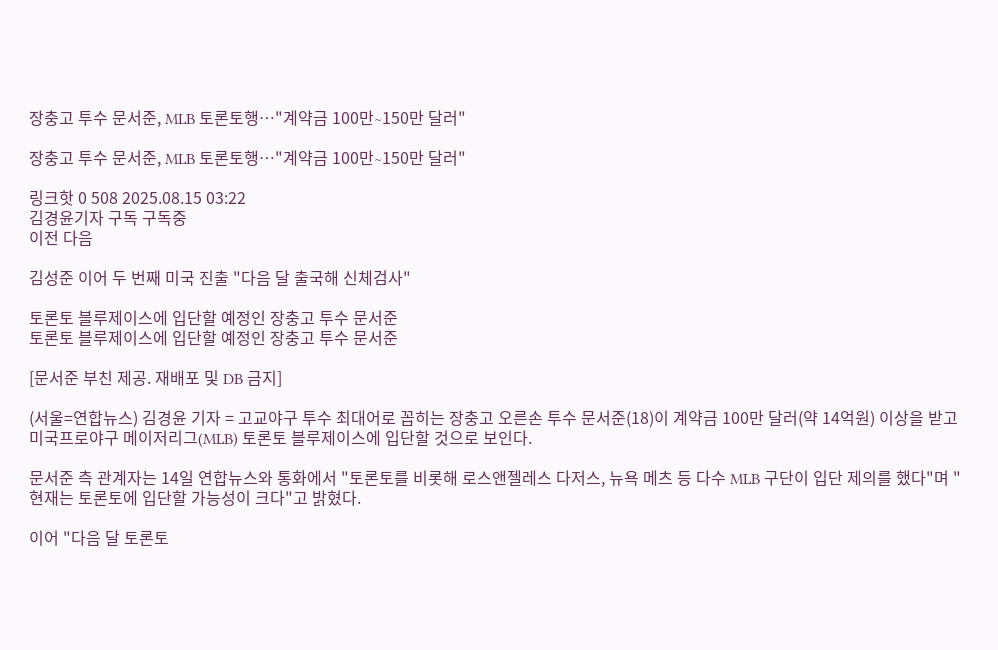장충고 투수 문서준, MLB 토론토행…"계약금 100만∼150만 달러"

장충고 투수 문서준, MLB 토론토행…"계약금 100만∼150만 달러"

링크핫 0 508 2025.08.15 03:22
김경윤기자 구독 구독중
이전 다음

김성준 이어 두 번째 미국 진출 "다음 달 출국해 신체검사"

토론토 블루제이스에 입단할 예정인 장충고 투수 문서준
토론토 블루제이스에 입단할 예정인 장충고 투수 문서준

[문서준 부친 제공. 재배포 및 DB 금지]

(서울=연합뉴스) 김경윤 기자 = 고교야구 투수 최대어로 꼽히는 장충고 오른손 투수 문서준(18)이 계약금 100만 달러(약 14억원) 이상을 받고 미국프로야구 메이저리그(MLB) 토론토 블루제이스에 입단할 것으로 보인다.

문서준 측 관계자는 14일 연합뉴스와 통화에서 "토론토를 비롯해 로스앤젤레스 다저스, 뉴욕 메츠 등 다수 MLB 구단이 입단 제의를 했다"며 "현재는 토론토에 입단할 가능성이 크다"고 밝혔다.

이어 "다음 달 토론토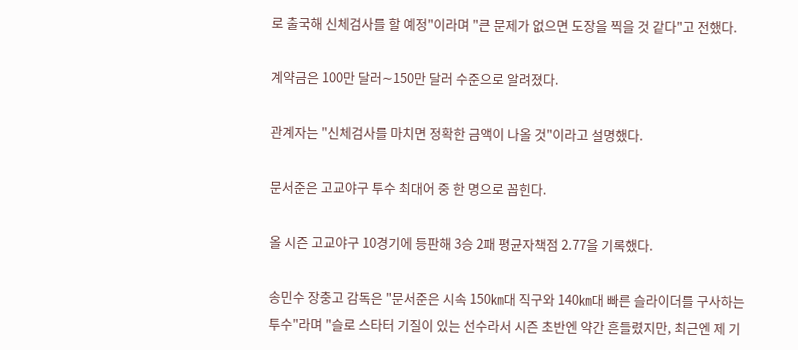로 출국해 신체검사를 할 예정"이라며 "큰 문제가 없으면 도장을 찍을 것 같다"고 전했다.

계약금은 100만 달러∼150만 달러 수준으로 알려졌다.

관계자는 "신체검사를 마치면 정확한 금액이 나올 것"이라고 설명했다.

문서준은 고교야구 투수 최대어 중 한 명으로 꼽힌다.

올 시즌 고교야구 10경기에 등판해 3승 2패 평균자책점 2.77을 기록했다.

송민수 장충고 감독은 "문서준은 시속 150㎞대 직구와 140㎞대 빠른 슬라이더를 구사하는 투수"라며 "슬로 스타터 기질이 있는 선수라서 시즌 초반엔 약간 흔들렸지만, 최근엔 제 기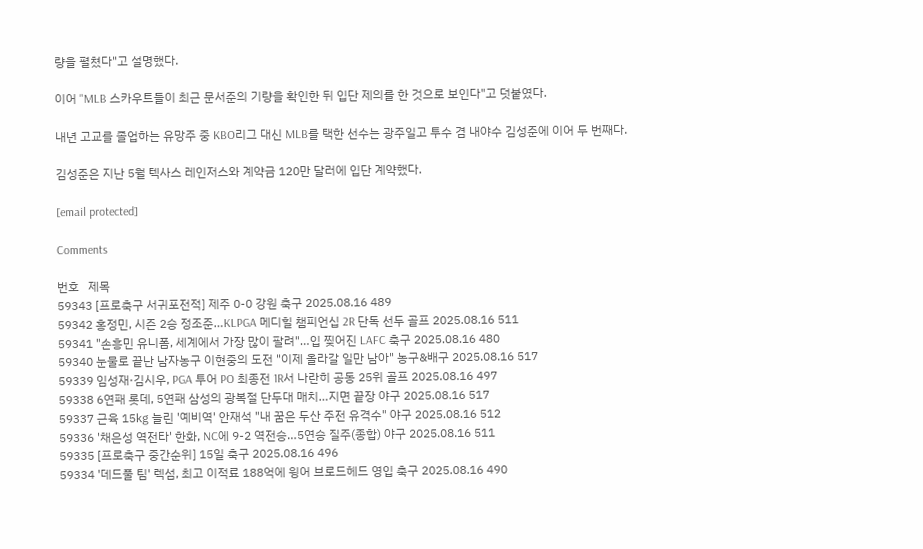량을 펼쳤다"고 설명했다.

이어 "MLB 스카우트들이 최근 문서준의 기량을 확인한 뒤 입단 제의를 한 것으로 보인다"고 덧붙였다.

내년 고교를 졸업하는 유망주 중 KBO리그 대신 MLB를 택한 선수는 광주일고 투수 겸 내야수 김성준에 이어 두 번째다.

김성준은 지난 5월 텍사스 레인저스와 계약금 120만 달러에 입단 계약했다.

[email protected]

Comments

번호   제목
59343 [프로축구 서귀포전적] 제주 0-0 강원 축구 2025.08.16 489
59342 홍정민, 시즌 2승 정조준…KLPGA 메디힐 챔피언십 2R 단독 선두 골프 2025.08.16 511
59341 "손흥민 유니폼, 세계에서 가장 많이 팔려"…입 찢어진 LAFC 축구 2025.08.16 480
59340 눈물로 끝난 남자농구 이현중의 도전 "이제 올라갈 일만 남아" 농구&배구 2025.08.16 517
59339 임성재·김시우, PGA 투어 PO 최종전 1R서 나란히 공동 25위 골프 2025.08.16 497
59338 6연패 롯데, 5연패 삼성의 광복절 단두대 매치…지면 끝장 야구 2025.08.16 517
59337 근육 15㎏ 늘린 '예비역' 안재석 "내 꿈은 두산 주전 유격수" 야구 2025.08.16 512
59336 '채은성 역전타' 한화, NC에 9-2 역전승…5연승 질주(종합) 야구 2025.08.16 511
59335 [프로축구 중간순위] 15일 축구 2025.08.16 496
59334 '데드풀 팀' 렉섬, 최고 이적료 188억에 윙어 브로드헤드 영입 축구 2025.08.16 490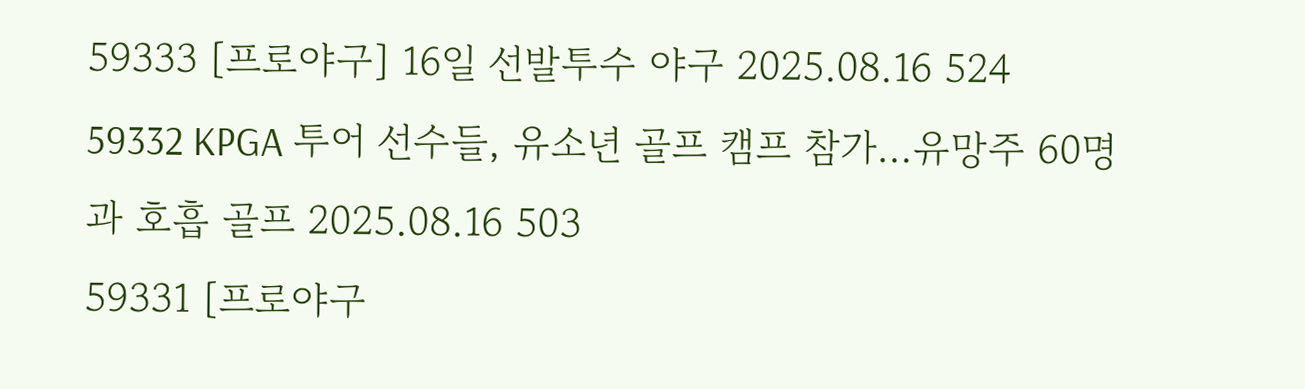59333 [프로야구] 16일 선발투수 야구 2025.08.16 524
59332 KPGA 투어 선수들, 유소년 골프 캠프 참가…유망주 60명과 호흡 골프 2025.08.16 503
59331 [프로야구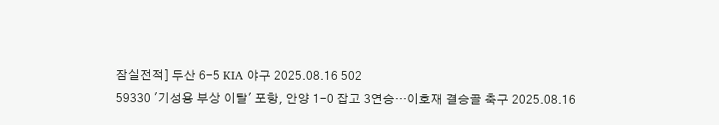잠실전적] 두산 6-5 KIA 야구 2025.08.16 502
59330 '기성용 부상 이탈' 포항, 안양 1-0 잡고 3연승…이호재 결승골 축구 2025.08.16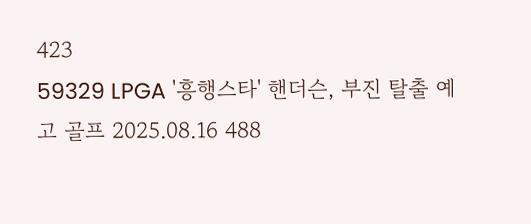423
59329 LPGA '흥행스타' 핸더슨, 부진 탈출 예고 골프 2025.08.16 488